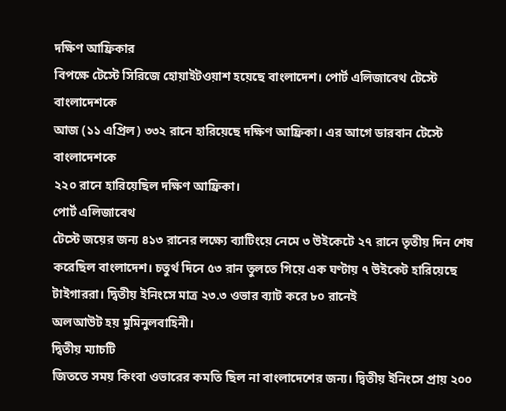দক্ষিণ আফ্রিকার
বিপক্ষে টেস্টে সিরিজে হোয়াইটওয়াশ হয়েছে বাংলাদেশ। পোর্ট এলিজাবেথ টেস্টে বাংলাদেশকে
আজ (১১ এপ্রিল) ৩৩২ রানে হারিয়েছে দক্ষিণ আফ্রিকা। এর আগে ডারবান টেস্টে বাংলাদেশকে
২২০ রানে হারিয়েছিল দক্ষিণ আফ্রিকা।
পোর্ট এলিজাবেথ
টেস্টে জয়ের জন্য ৪১৩ রানের লক্ষ্যে ব্যাটিংয়ে নেমে ৩ উইকেটে ২৭ রানে তৃতীয় দিন শেষ
করেছিল বাংলাদেশ। চতুর্থ দিনে ৫৩ রান তুলতে গিয়ে এক ঘণ্টায় ৭ উইকেট হারিয়েছে টাইগাররা। দ্বিতীয় ইনিংসে মাত্র ২৩.৩ ওভার ব্যাট করে ৮০ রানেই
অলআউট হয় মুমিনুলবাহিনী।
দ্বিতীয় ম্যাচটি
জিততে সময় কিংবা ওভারের কমতি ছিল না বাংলাদেশের জন্য। দ্বিতীয় ইনিংসে প্রায় ২০০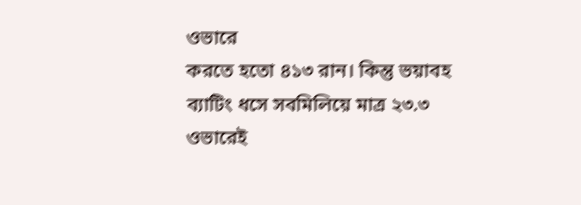ওভারে
করতে হতো ৪১৩ রান। কিন্তু ভয়াবহ ব্যাটিং ধসে সবমিলিয়ে মাত্র ২৩.৩ ওভারেই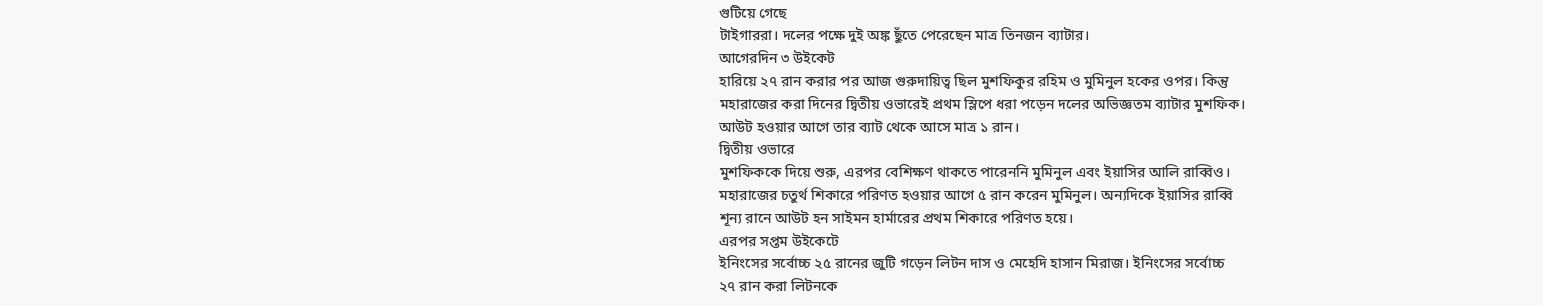গুটিয়ে গেছে
টাইগাররা। দলের পক্ষে দুই অঙ্ক ছুঁতে পেরেছেন মাত্র তিনজন ব্যাটার।
আগেরদিন ৩ উইকেট
হারিয়ে ২৭ রান করার পর আজ গুরুদায়িত্ব ছিল মুশফিকুর রহিম ও মুমিনুল হকের ওপর। কিন্তু
মহারাজের করা দিনের দ্বিতীয় ওভারেই প্রথম স্লিপে ধরা পড়েন দলের অভিজ্ঞতম ব্যাটার মুশফিক।
আউট হওয়ার আগে তার ব্যাট থেকে আসে মাত্র ১ রান।
দ্বিতীয় ওভারে
মুশফিককে দিয়ে শুরু, এরপর বেশিক্ষণ থাকতে পারেননি মুমিনুল এবং ইয়াসির আলি রাব্বিও।
মহারাজের চতুর্থ শিকারে পরিণত হওয়ার আগে ৫ রান করেন মুমিনুল। অন্যদিকে ইয়াসির রাব্বি
শূন্য রানে আউট হন সাইমন হার্মারের প্রথম শিকারে পরিণত হয়ে।
এরপর সপ্তম উইকেটে
ইনিংসের সর্বোচ্চ ২৫ রানের জুটি গড়েন লিটন দাস ও মেহেদি হাসান মিরাজ। ইনিংসের সর্বোচ্চ
২৭ রান করা লিটনকে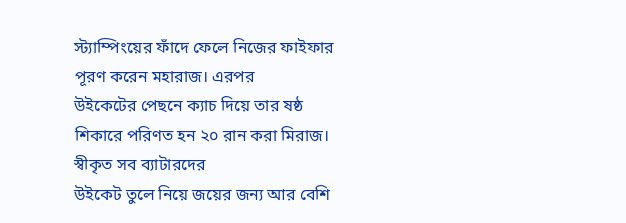স্ট্যাম্পিংয়ের ফাঁদে ফেলে নিজের ফাইফার পূরণ করেন মহারাজ। এরপর
উইকেটের পেছনে ক্যাচ দিয়ে তার ষষ্ঠ শিকারে পরিণত হন ২০ রান করা মিরাজ।
স্বীকৃত সব ব্যাটারদের
উইকেট তুলে নিয়ে জয়ের জন্য আর বেশি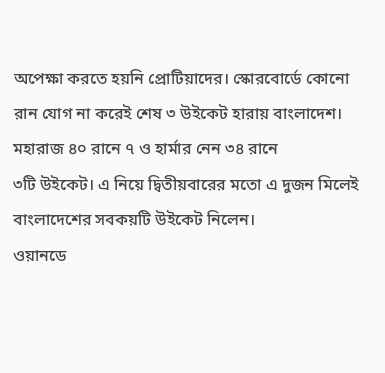অপেক্ষা করতে হয়নি প্রোটিয়াদের। স্কোরবোর্ডে কোনো
রান যোগ না করেই শেষ ৩ উইকেট হারায় বাংলাদেশ। মহারাজ ৪০ রানে ৭ ও হার্মার নেন ৩৪ রানে
৩টি উইকেট। এ নিয়ে দ্বিতীয়বারের মতো এ দুজন মিলেই বাংলাদেশের সবকয়টি উইকেট নিলেন।
ওয়ানডে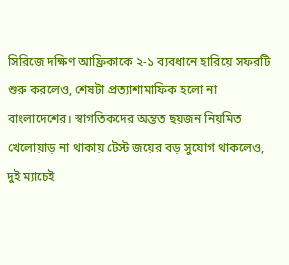সিরিজে দক্ষিণ আফ্রিকাকে ২-১ ব্যবধানে হারিয়ে সফরটি শুরু করলেও, শেষটা প্রত্যাশামাফিক হলো না বাংলাদেশের। স্বাগতিকদের অন্তত ছয়জন নিয়মিত খেলোয়াড় না থাকায় টেস্ট জয়ের বড় সুযোগ থাকলেও, দুই ম্যাচেই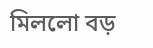মিললো বড়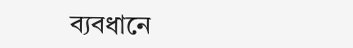ব্যবধানে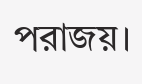পরাজয়।